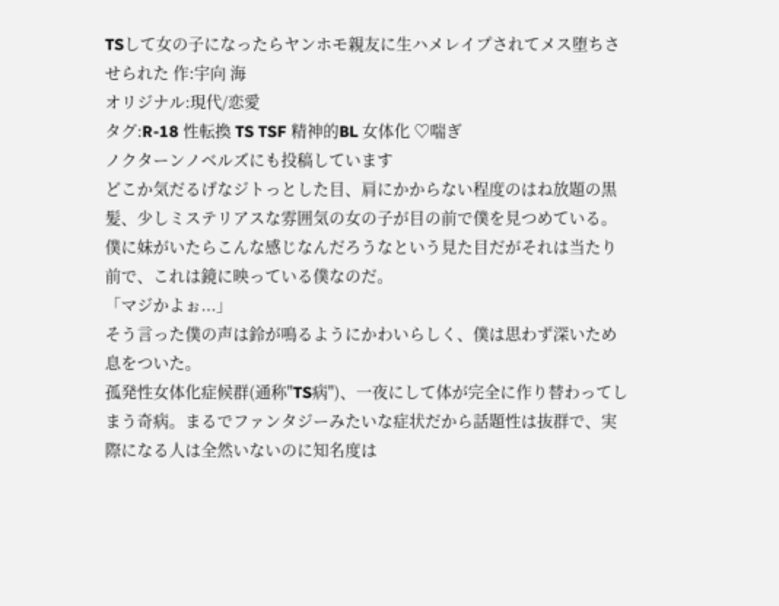TSして女の子になったらヤンホモ親友に生ハメレイプされてメス堕ちさせられた 作:宇向 海
オリジナル:現代/恋愛
タグ:R-18 性転換 TS TSF 精神的BL 女体化 ♡喘ぎ
ノクターンノベルズにも投稿しています
どこか気だるげなジトっとした目、肩にかからない程度のはね放題の黒髪、少しミステリアスな雰囲気の女の子が目の前で僕を見つめている。僕に妹がいたらこんな感じなんだろうなという見た目だがそれは当たり前で、これは鏡に映っている僕なのだ。
「マジかよぉ...」
そう言った僕の声は鈴が鳴るようにかわいらしく、僕は思わず深いため息をついた。
孤発性女体化症候群(通称"TS病")、一夜にして体が完全に作り替わってしまう奇病。まるでファンタジーみたいな症状だから話題性は抜群で、実際になる人は全然いないのに知名度は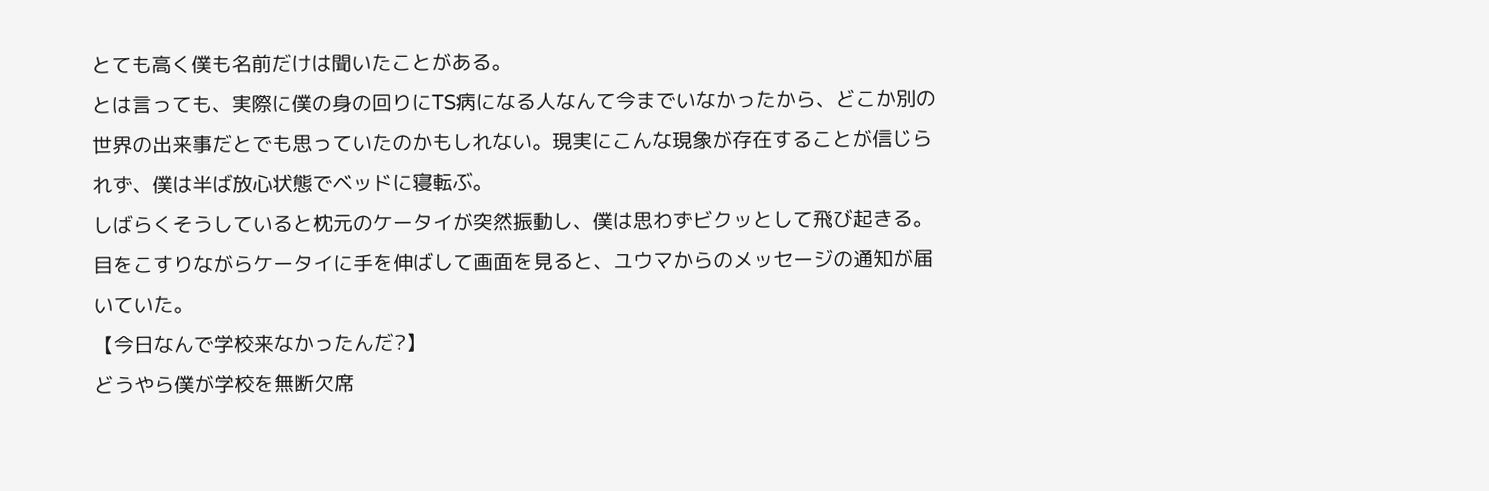とても高く僕も名前だけは聞いたことがある。
とは言っても、実際に僕の身の回りにTS病になる人なんて今までいなかったから、どこか別の世界の出来事だとでも思っていたのかもしれない。現実にこんな現象が存在することが信じられず、僕は半ば放心状態でベッドに寝転ぶ。
しばらくそうしていると枕元のケータイが突然振動し、僕は思わずビクッとして飛び起きる。目をこすりながらケータイに手を伸ばして画面を見ると、ユウマからのメッセージの通知が届いていた。
【今日なんで学校来なかったんだ?】
どうやら僕が学校を無断欠席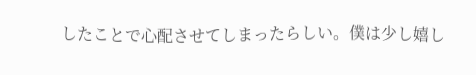したことで心配させてしまったらしい。僕は少し嬉し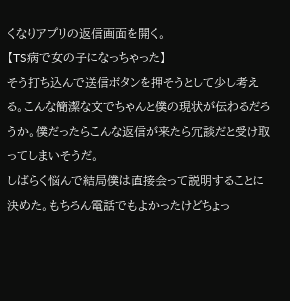くなりアプリの返信画面を開く。
【TS病で女の子になっちゃった】
そう打ち込んで送信ボタンを押そうとして少し考える。こんな簡潔な文でちゃんと僕の現状が伝わるだろうか。僕だったらこんな返信が来たら冗談だと受け取ってしまいそうだ。
しばらく悩んで結局僕は直接会って説明することに決めた。もちろん電話でもよかったけどちょっ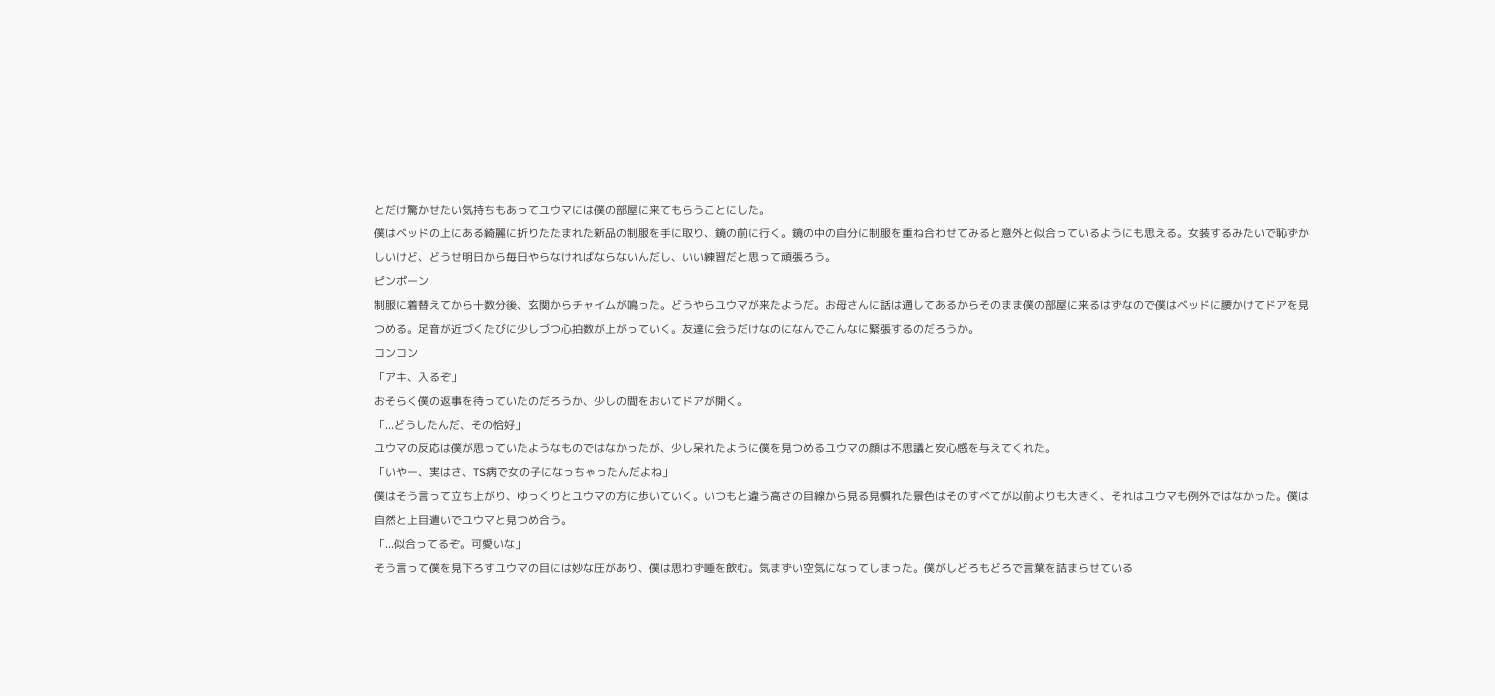とだけ驚かせたい気持ちもあってユウマには僕の部屋に来てもらうことにした。
僕はベッドの上にある綺麗に折りたたまれた新品の制服を手に取り、鏡の前に行く。鏡の中の自分に制服を重ね合わせてみると意外と似合っているようにも思える。女装するみたいで恥ずかしいけど、どうせ明日から毎日やらなければならないんだし、いい練習だと思って頑張ろう。
ピンポーン
制服に着替えてから十数分後、玄関からチャイムが鳴った。どうやらユウマが来たようだ。お母さんに話は通してあるからそのまま僕の部屋に来るはずなので僕はベッドに腰かけてドアを見つめる。足音が近づくたびに少しづつ心拍数が上がっていく。友達に会うだけなのになんでこんなに緊張するのだろうか。
コンコン
「アキ、入るぞ」
おそらく僕の返事を待っていたのだろうか、少しの間をおいてドアが開く。
「...どうしたんだ、その恰好」
ユウマの反応は僕が思っていたようなものではなかったが、少し呆れたように僕を見つめるユウマの顔は不思議と安心感を与えてくれた。
「いやー、実はさ、TS病で女の子になっちゃったんだよね」
僕はそう言って立ち上がり、ゆっくりとユウマの方に歩いていく。いつもと違う高さの目線から見る見慣れた景色はそのすべてが以前よりも大きく、それはユウマも例外ではなかった。僕は自然と上目遣いでユウマと見つめ合う。
「...似合ってるぞ。可愛いな」
そう言って僕を見下ろすユウマの目には妙な圧があり、僕は思わず唾を飲む。気まずい空気になってしまった。僕がしどろもどろで言葉を詰まらせている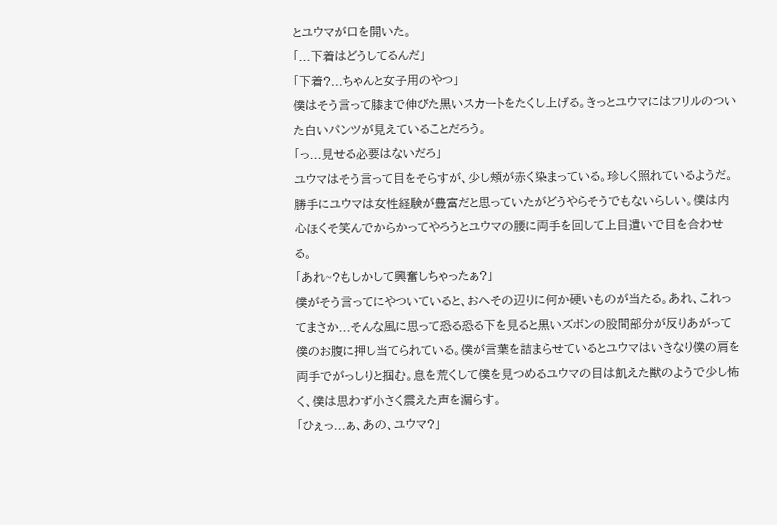とユウマが口を開いた。
「...下着はどうしてるんだ」
「下着?...ちゃんと女子用のやつ」
僕はそう言って膝まで伸びた黒いスカートをたくし上げる。きっとユウマにはフリルのついた白いパンツが見えていることだろう。
「っ...見せる必要はないだろ」
ユウマはそう言って目をそらすが、少し頬が赤く染まっている。珍しく照れているようだ。勝手にユウマは女性経験が豊富だと思っていたがどうやらそうでもないらしい。僕は内心ほくそ笑んでからかってやろうとユウマの腰に両手を回して上目遣いで目を合わせる。
「あれ~?もしかして興奮しちゃったぁ?」
僕がそう言ってにやついていると、おへその辺りに何か硬いものが当たる。あれ、これってまさか...そんな風に思って恐る恐る下を見ると黒いズボンの股間部分が反りあがって僕のお腹に押し当てられている。僕が言葉を詰まらせているとユウマはいきなり僕の肩を両手でがっしりと掴む。息を荒くして僕を見つめるユウマの目は飢えた獣のようで少し怖く、僕は思わず小さく震えた声を漏らす。
「ひぇっ...ぁ、あの、ユウマ?」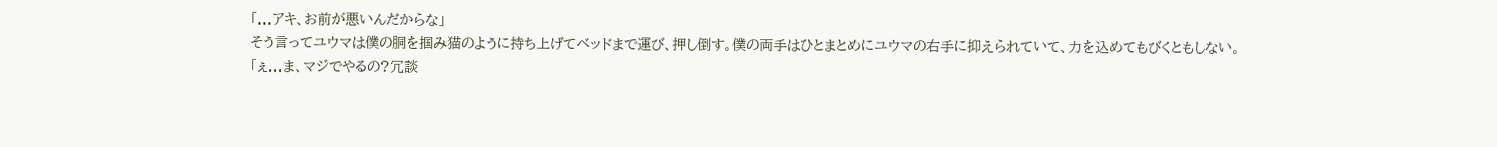「...アキ、お前が悪いんだからな」
そう言ってユウマは僕の胴を掴み猫のように持ち上げてベッドまで運び、押し倒す。僕の両手はひとまとめにユウマの右手に抑えられていて、力を込めてもびくともしない。
「ぇ...ま、マジでやるの?冗談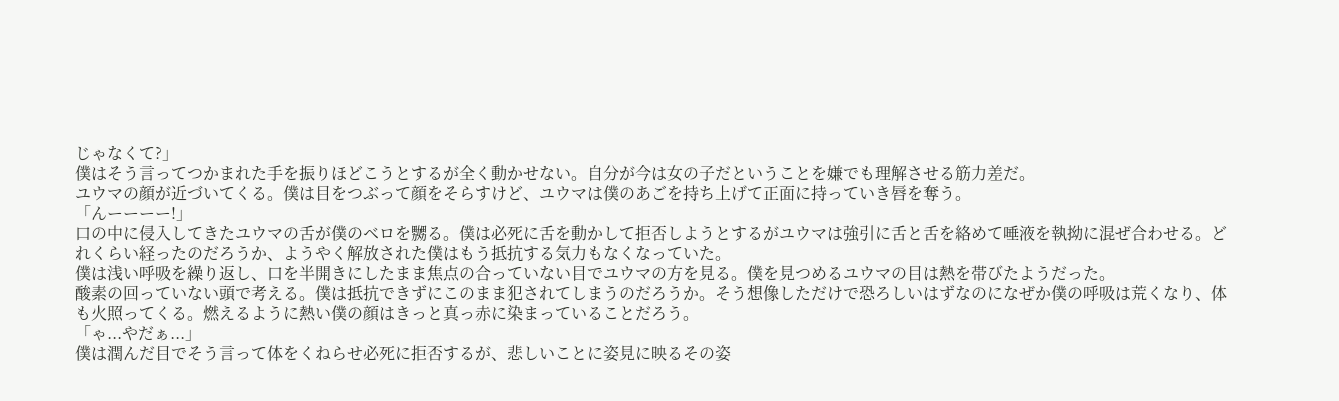じゃなくて?」
僕はそう言ってつかまれた手を振りほどこうとするが全く動かせない。自分が今は女の子だということを嫌でも理解させる筋力差だ。
ユウマの顔が近づいてくる。僕は目をつぶって顔をそらすけど、ユウマは僕のあごを持ち上げて正面に持っていき唇を奪う。
「んーーーー!」
口の中に侵入してきたユウマの舌が僕のベロを嬲る。僕は必死に舌を動かして拒否しようとするがユウマは強引に舌と舌を絡めて唾液を執拗に混ぜ合わせる。どれくらい経ったのだろうか、ようやく解放された僕はもう抵抗する気力もなくなっていた。
僕は浅い呼吸を繰り返し、口を半開きにしたまま焦点の合っていない目でユウマの方を見る。僕を見つめるユウマの目は熱を帯びたようだった。
酸素の回っていない頭で考える。僕は抵抗できずにこのまま犯されてしまうのだろうか。そう想像しただけで恐ろしいはずなのになぜか僕の呼吸は荒くなり、体も火照ってくる。燃えるように熱い僕の顔はきっと真っ赤に染まっていることだろう。
「ゃ...やだぁ...」
僕は潤んだ目でそう言って体をくねらせ必死に拒否するが、悲しいことに姿見に映るその姿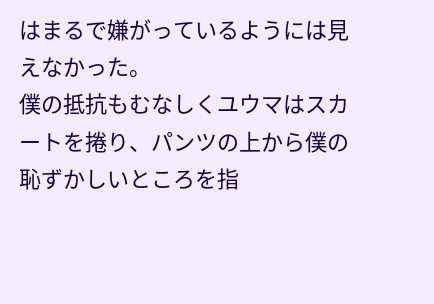はまるで嫌がっているようには見えなかった。
僕の抵抗もむなしくユウマはスカートを捲り、パンツの上から僕の恥ずかしいところを指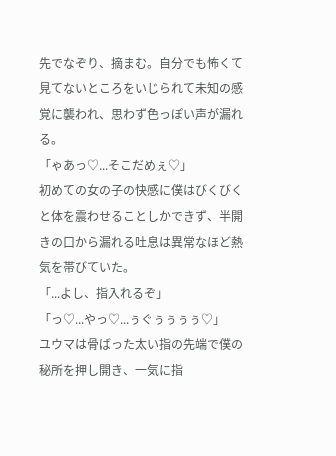先でなぞり、摘まむ。自分でも怖くて見てないところをいじられて未知の感覚に襲われ、思わず色っぽい声が漏れる。
「ゃあっ♡...そこだめぇ♡」
初めての女の子の快感に僕はびくびくと体を震わせることしかできず、半開きの口から漏れる吐息は異常なほど熱気を帯びていた。
「...よし、指入れるぞ」
「っ♡...やっ♡...ぅぐぅぅぅぅ♡」
ユウマは骨ばった太い指の先端で僕の秘所を押し開き、一気に指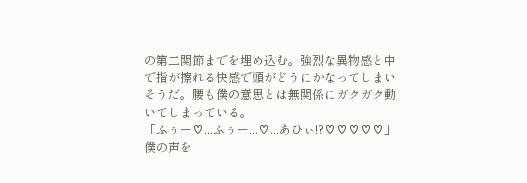の第二関節までを埋め込む。強烈な異物感と中で指が擦れる快感で頭がどうにかなってしまいそうだ。腰も僕の意思とは無関係にガクガク動いてしまっている。
「ふぅー♡...ふぅー...♡...あひぃ!?♡♡♡♡♡」
僕の声を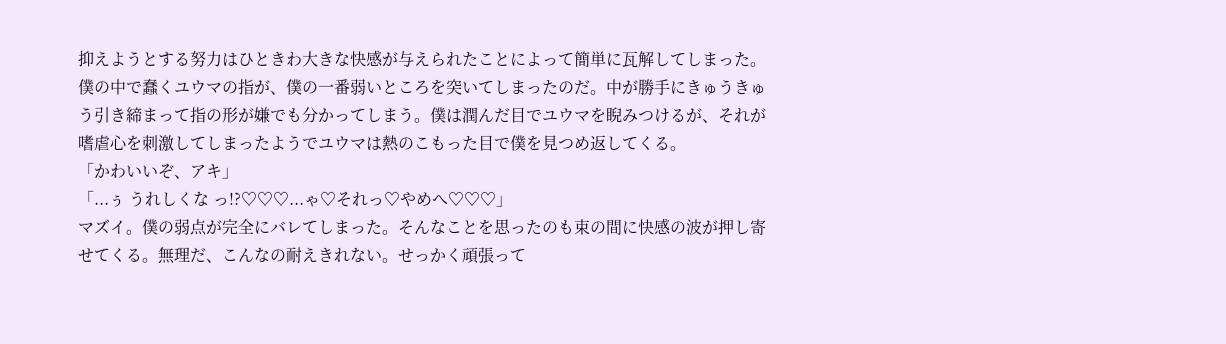抑えようとする努力はひときわ大きな快感が与えられたことによって簡単に瓦解してしまった。僕の中で蠢くユウマの指が、僕の一番弱いところを突いてしまったのだ。中が勝手にきゅうきゅう引き締まって指の形が嫌でも分かってしまう。僕は潤んだ目でユウマを睨みつけるが、それが嗜虐心を刺激してしまったようでユウマは熱のこもった目で僕を見つめ返してくる。
「かわいいぞ、アキ」
「...ぅ うれしくな っ!?♡♡♡...ゃ♡それっ♡やめへ♡♡♡」
マズイ。僕の弱点が完全にバレてしまった。そんなことを思ったのも束の間に快感の波が押し寄せてくる。無理だ、こんなの耐えきれない。せっかく頑張って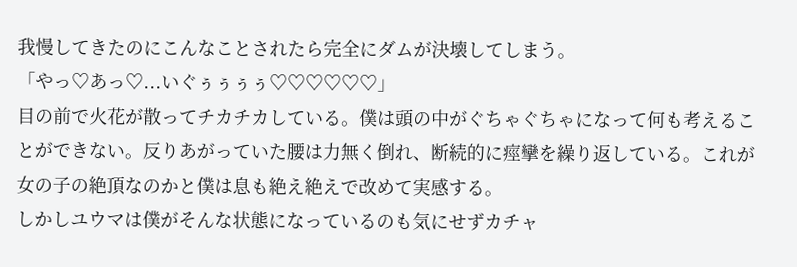我慢してきたのにこんなことされたら完全にダムが決壊してしまう。
「やっ♡あっ♡...いぐぅぅぅぅ♡♡♡♡♡♡」
目の前で火花が散ってチカチカしている。僕は頭の中がぐちゃぐちゃになって何も考えることができない。反りあがっていた腰は力無く倒れ、断続的に痙攣を繰り返している。これが女の子の絶頂なのかと僕は息も絶え絶えで改めて実感する。
しかしユウマは僕がそんな状態になっているのも気にせずカチャ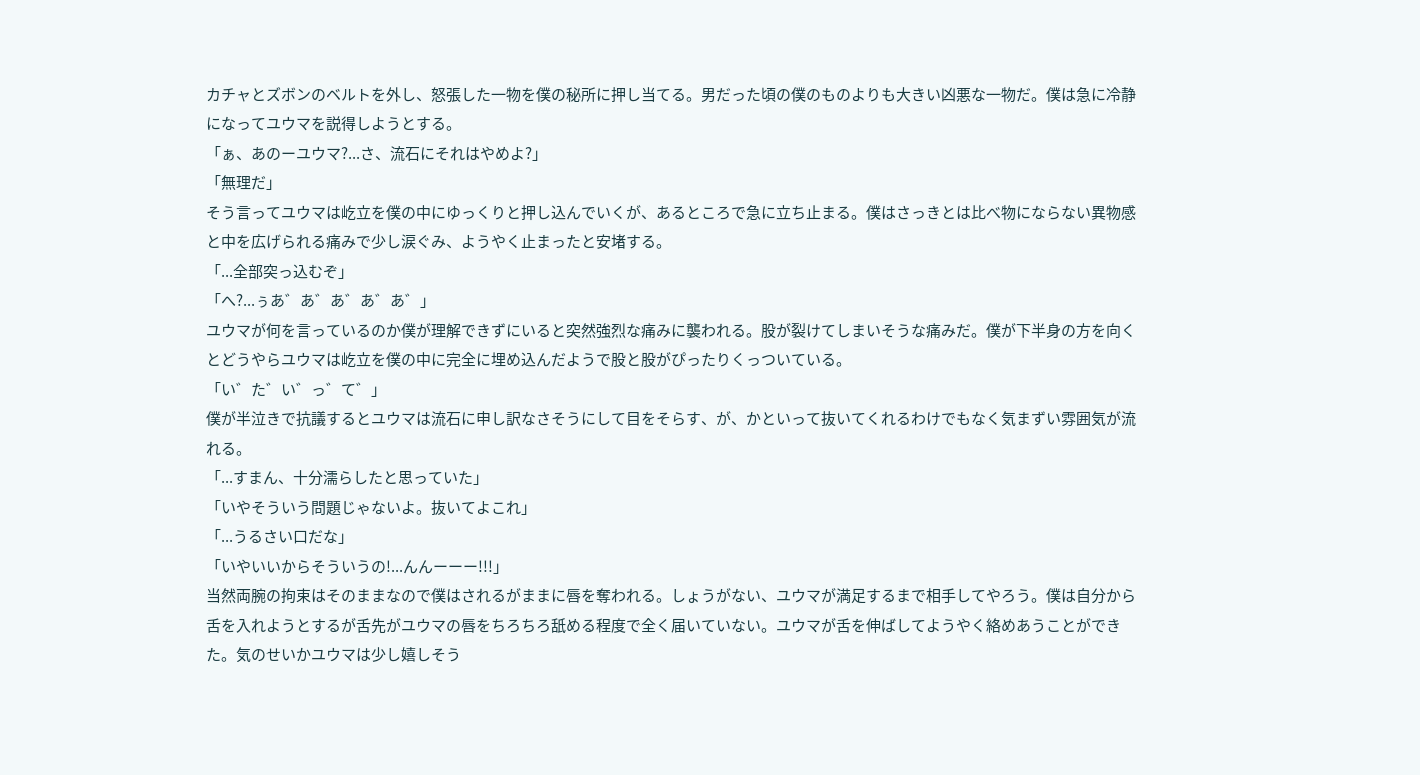カチャとズボンのベルトを外し、怒張した一物を僕の秘所に押し当てる。男だった頃の僕のものよりも大きい凶悪な一物だ。僕は急に冷静になってユウマを説得しようとする。
「ぁ、あのーユウマ?...さ、流石にそれはやめよ?」
「無理だ」
そう言ってユウマは屹立を僕の中にゆっくりと押し込んでいくが、あるところで急に立ち止まる。僕はさっきとは比べ物にならない異物感と中を広げられる痛みで少し涙ぐみ、ようやく止まったと安堵する。
「...全部突っ込むぞ」
「へ?...ぅあ゛あ゛あ゛あ゛あ゛」
ユウマが何を言っているのか僕が理解できずにいると突然強烈な痛みに襲われる。股が裂けてしまいそうな痛みだ。僕が下半身の方を向くとどうやらユウマは屹立を僕の中に完全に埋め込んだようで股と股がぴったりくっついている。
「い゛た゛い゛っ゛て゛」
僕が半泣きで抗議するとユウマは流石に申し訳なさそうにして目をそらす、が、かといって抜いてくれるわけでもなく気まずい雰囲気が流れる。
「...すまん、十分濡らしたと思っていた」
「いやそういう問題じゃないよ。抜いてよこれ」
「...うるさい口だな」
「いやいいからそういうの!...んんーーー!!!」
当然両腕の拘束はそのままなので僕はされるがままに唇を奪われる。しょうがない、ユウマが満足するまで相手してやろう。僕は自分から舌を入れようとするが舌先がユウマの唇をちろちろ舐める程度で全く届いていない。ユウマが舌を伸ばしてようやく絡めあうことができた。気のせいかユウマは少し嬉しそう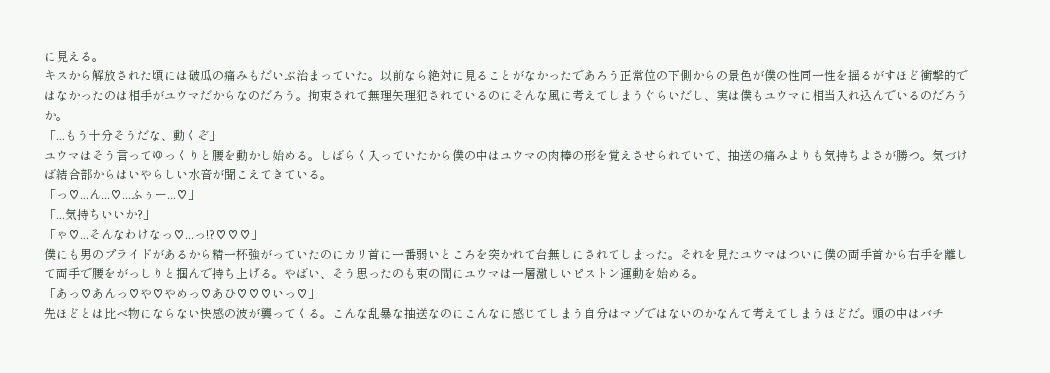に見える。
キスから解放された頃には破瓜の痛みもだいぶ治まっていた。以前なら絶対に見ることがなかったであろう正常位の下側からの景色が僕の性同一性を揺るがすほど衝撃的ではなかったのは相手がユウマだからなのだろう。拘束されて無理矢理犯されているのにそんな風に考えてしまうぐらいだし、実は僕もユウマに相当入れ込んでいるのだろうか。
「...もう十分そうだな、動くぞ」
ユウマはそう言ってゆっくりと腰を動かし始める。しばらく入っていたから僕の中はユウマの肉棒の形を覚えさせられていて、抽送の痛みよりも気持ちよさが勝つ。気づけば結合部からはいやらしい水音が聞こえてきている。
「っ♡...ん...♡...ふぅー...♡」
「...気持ちいいか?」
「ゃ♡...そんなわけなっ♡...っ!?♡♡♡」
僕にも男のプライドがあるから精一杯強がっていたのにカリ首に一番弱いところを突かれて台無しにされてしまった。それを見たユウマはついに僕の両手首から右手を離して両手で腰をがっしりと掴んで持ち上げる。やばい、そう思ったのも束の間にユウマは一層激しいピストン運動を始める。
「あっ♡あんっ♡や♡やめっ♡あひ♡♡♡いっ♡」
先ほどとは比べ物にならない快感の波が襲ってくる。こんな乱暴な抽送なのにこんなに感じてしまう自分はマゾではないのかなんて考えてしまうほどだ。頭の中はバチ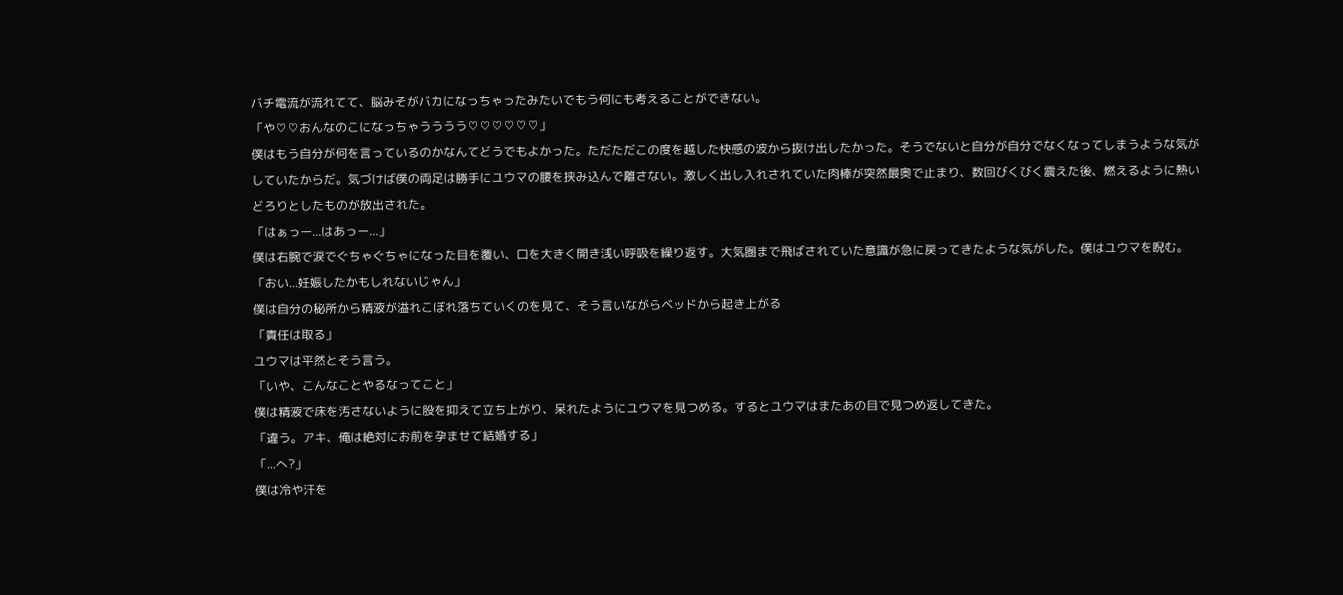バチ電流が流れてて、脳みそがバカになっちゃったみたいでもう何にも考えることができない。
「や♡♡おんなのこになっちゃうううう♡♡♡♡♡♡」
僕はもう自分が何を言っているのかなんてどうでもよかった。ただただこの度を越した快感の波から抜け出したかった。そうでないと自分が自分でなくなってしまうような気がしていたからだ。気づけば僕の両足は勝手にユウマの腰を挟み込んで離さない。激しく出し入れされていた肉棒が突然最奥で止まり、数回びくびく震えた後、燃えるように熱いどろりとしたものが放出された。
「はぁっー...はあっー...」
僕は右腕で涙でぐちゃぐちゃになった目を覆い、口を大きく開き浅い呼吸を繰り返す。大気圏まで飛ばされていた意識が急に戻ってきたような気がした。僕はユウマを睨む。
「おい...妊娠したかもしれないじゃん」
僕は自分の秘所から精液が溢れこぼれ落ちていくのを見て、そう言いながらベッドから起き上がる
「責任は取る」
ユウマは平然とそう言う。
「いや、こんなことやるなってこと」
僕は精液で床を汚さないように股を抑えて立ち上がり、呆れたようにユウマを見つめる。するとユウマはまたあの目で見つめ返してきた。
「違う。アキ、俺は絶対にお前を孕ませて結婚する」
「...へ?」
僕は冷や汗を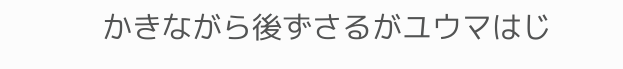かきながら後ずさるがユウマはじ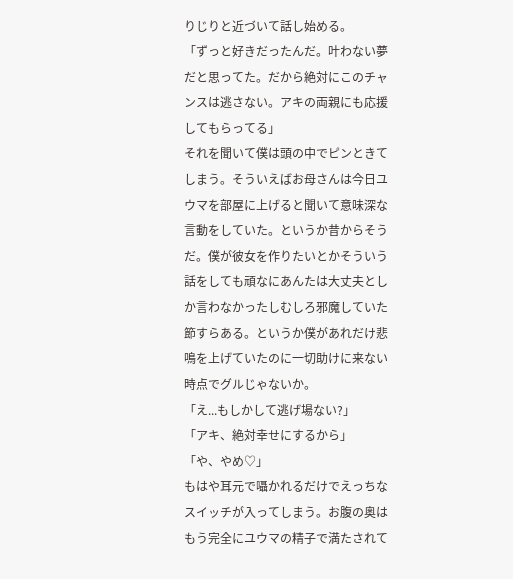りじりと近づいて話し始める。
「ずっと好きだったんだ。叶わない夢だと思ってた。だから絶対にこのチャンスは逃さない。アキの両親にも応援してもらってる」
それを聞いて僕は頭の中でピンときてしまう。そういえばお母さんは今日ユウマを部屋に上げると聞いて意味深な言動をしていた。というか昔からそうだ。僕が彼女を作りたいとかそういう話をしても頑なにあんたは大丈夫としか言わなかったしむしろ邪魔していた節すらある。というか僕があれだけ悲鳴を上げていたのに一切助けに来ない時点でグルじゃないか。
「え...もしかして逃げ場ない?」
「アキ、絶対幸せにするから」
「や、やめ♡」
もはや耳元で囁かれるだけでえっちなスイッチが入ってしまう。お腹の奥はもう完全にユウマの精子で満たされて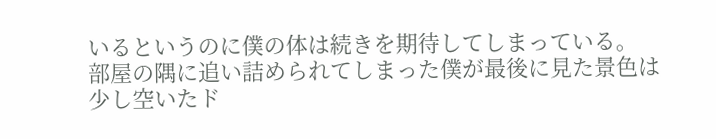いるというのに僕の体は続きを期待してしまっている。
部屋の隅に追い詰められてしまった僕が最後に見た景色は少し空いたド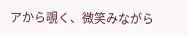アから覗く、微笑みながら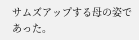サムズアップする母の姿であった。